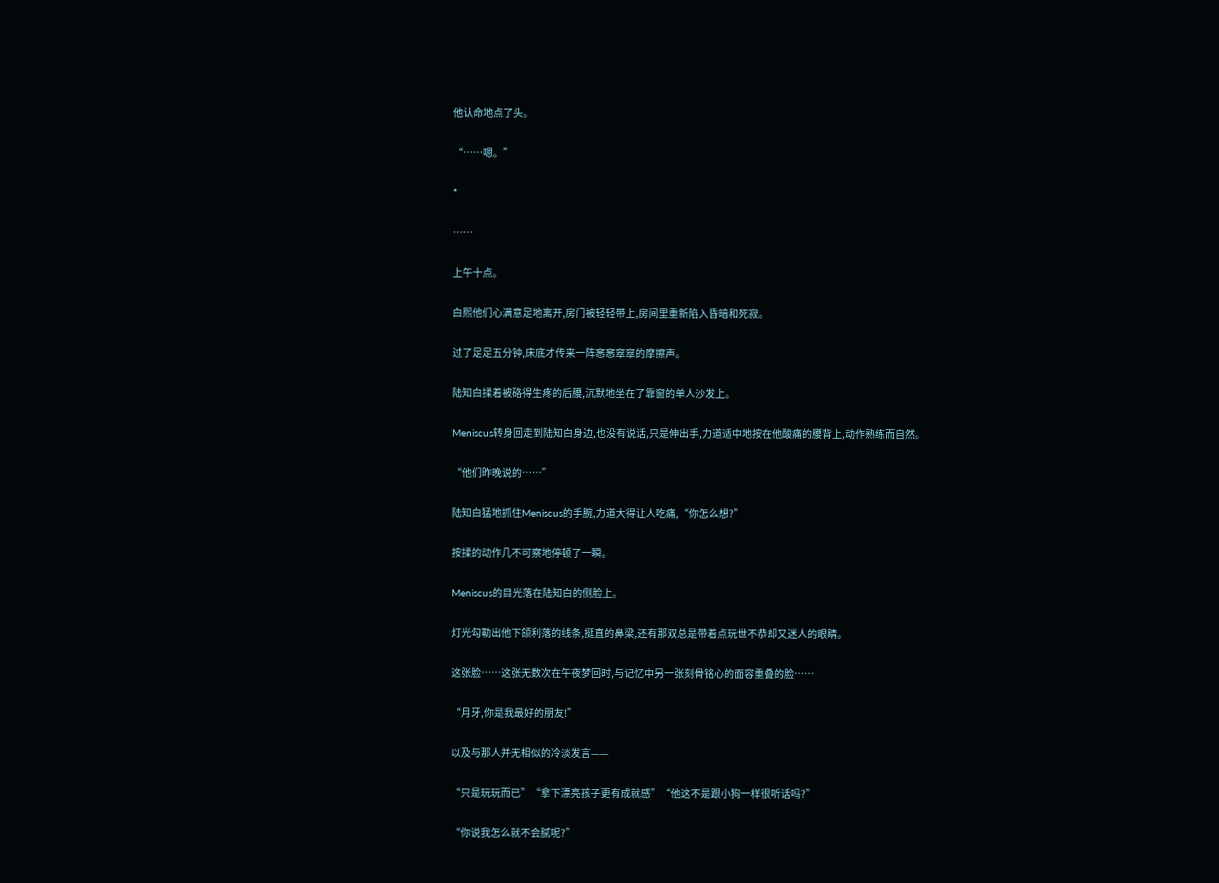他认命地点了头。

“……嗯。”

*

……

上午十点。

白熙他们心满意足地离开,房门被轻轻带上,房间里重新陷入昏暗和死寂。

过了足足五分钟,床底才传来一阵窸窸窣窣的摩擦声。

陆知白揉着被硌得生疼的后腰,沉默地坐在了靠窗的单人沙发上。

Meniscus转身回走到陆知白身边,也没有说话,只是伸出手,力道适中地按在他酸痛的腰背上,动作熟练而自然。

“他们昨晚说的……”

陆知白猛地抓住Meniscus的手腕,力道大得让人吃痛,“你怎么想?”

按揉的动作几不可察地停顿了一瞬。

Meniscus的目光落在陆知白的侧脸上。

灯光勾勒出他下颌利落的线条,挺直的鼻梁,还有那双总是带着点玩世不恭却又迷人的眼睛。

这张脸……这张无数次在午夜梦回时,与记忆中另一张刻骨铭心的面容重叠的脸……

“月牙,你是我最好的朋友!”

以及与那人并无相似的冷淡发言——

“只是玩玩而已”“拿下漂亮孩子更有成就感”“他这不是跟小狗一样很听话吗?”

“你说我怎么就不会腻呢?”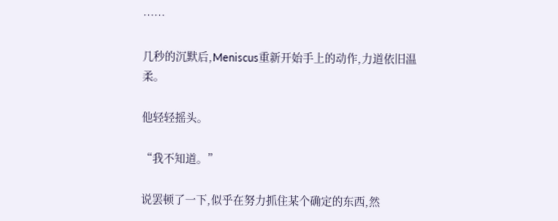……

几秒的沉默后,Meniscus重新开始手上的动作,力道依旧温柔。

他轻轻摇头。

“我不知道。”

说罢顿了一下,似乎在努力抓住某个确定的东西,然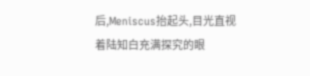后,Meniscus抬起头,目光直视着陆知白充满探究的眼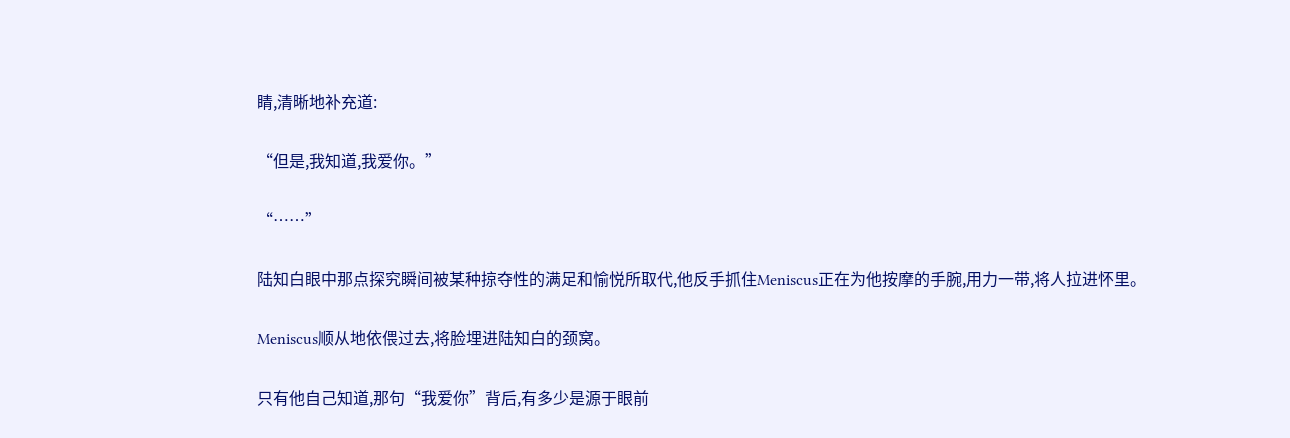睛,清晰地补充道:

“但是,我知道,我爱你。”

“……”

陆知白眼中那点探究瞬间被某种掠夺性的满足和愉悦所取代,他反手抓住Meniscus正在为他按摩的手腕,用力一带,将人拉进怀里。

Meniscus顺从地依偎过去,将脸埋进陆知白的颈窝。

只有他自己知道,那句“我爱你”背后,有多少是源于眼前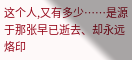这个人,又有多少……是源于那张早已逝去、却永远烙印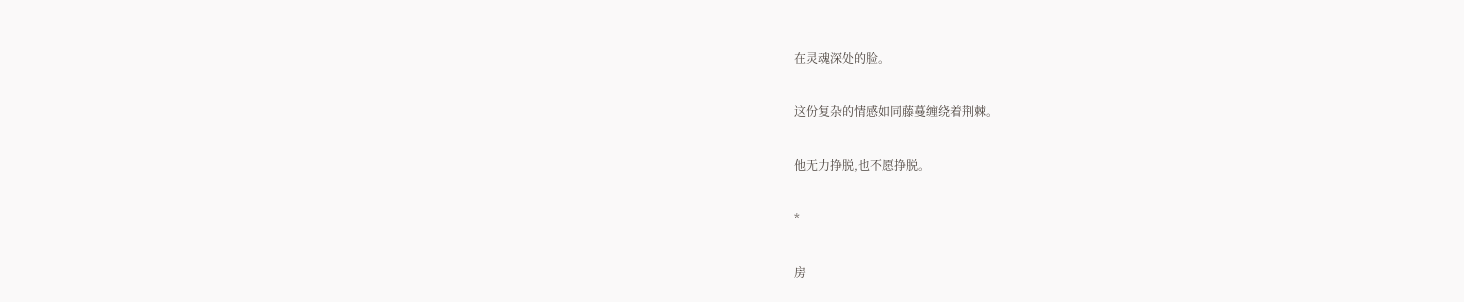在灵魂深处的脸。

这份复杂的情感如同藤蔓缠绕着荆棘。

他无力挣脱,也不愿挣脱。

*

房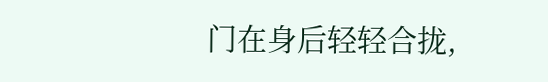门在身后轻轻合拢,